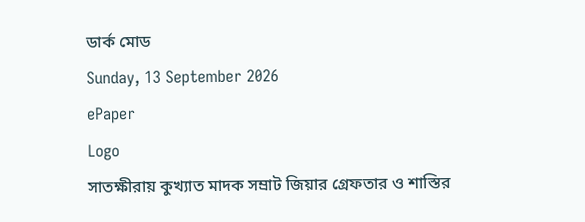ডার্ক মোড
Sunday, 13 September 2026
ePaper
Logo
সাতক্ষীরায় কুখ্যাত মাদক সম্রাট জিয়ার গ্রেফতার ও শাস্তির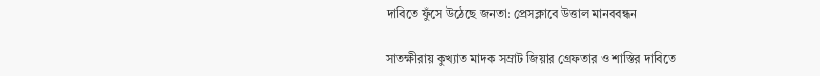দাবিতে ফুঁসে উঠেছে জনতা: প্রেসক্লাবে উত্তাল মানববন্ধন

সাতক্ষীরায় কুখ্যাত মাদক সম্রাট জিয়ার গ্রেফতার ও শাস্তির দাবিতে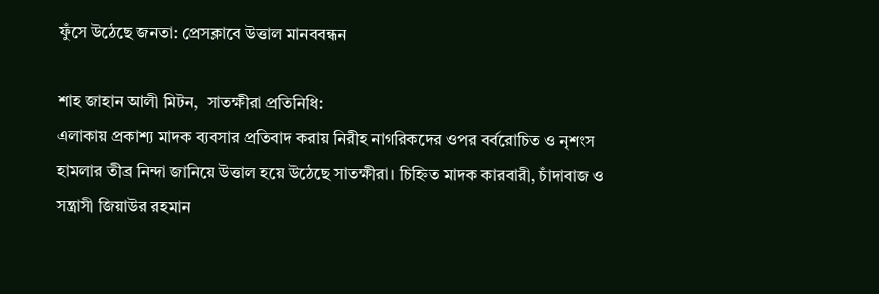ফুঁসে উঠেছে জনতা: প্রেসক্লাবে উত্তাল মানববন্ধন

শাহ জাহান আলী মিটন,  সাতক্ষীরা প্রতিনিধি:
এলাকায় প্রকাশ্য মাদক ব্যবসার প্রতিবাদ করায় নিরীহ নাগরিকদের ওপর বর্বরোচিত ও নৃশংস হামলার তীব্র নিন্দা জানিয়ে উত্তাল হয়ে উঠেছে সাতক্ষীরা। চিহ্নিত মাদক কারবারী, চাঁদাবাজ ও সন্ত্রাসী জিয়াউর রহমান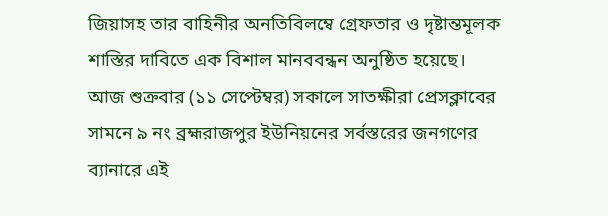জিয়াসহ তার বাহিনীর অনতিবিলম্বে গ্রেফতার ও দৃষ্টান্তমূলক শাস্তির দাবিতে এক বিশাল মানববন্ধন অনুষ্ঠিত হয়েছে।
আজ শুক্রবার (১১ সেপ্টেম্বর) সকালে সাতক্ষীরা প্রেসক্লাবের সামনে ৯ নং ব্রহ্মরাজপুর ইউনিয়নের সর্বস্তরের জনগণের ব্যানারে এই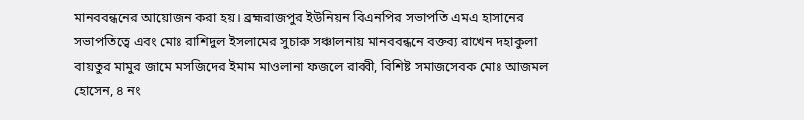মানববন্ধনের আয়োজন করা হয়। ব্রহ্মরাজপুর ইউনিয়ন বিএনপির সভাপতি এমএ হাসানের সভাপতিত্বে এবং মোঃ রাশিদুল ইসলামের সুচারু সঞ্চালনায় মানববন্ধনে বক্তব্য রাখেন দহাকুলা বায়তুর মামুর জামে মসজিদের ইমাম মাওলানা ফজলে রাব্বী, বিশিষ্ট সমাজসেবক মোঃ আজমল হোসেন, ৪ নং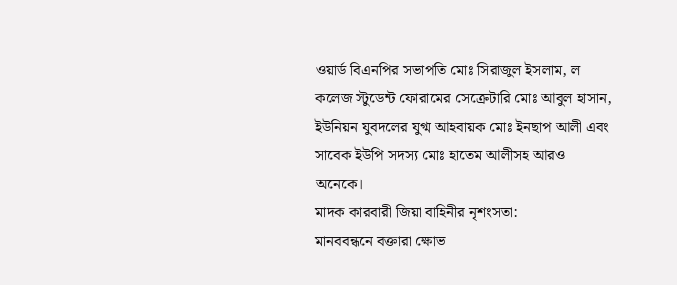ওয়ার্ড বিএনপির সভাপতি মোঃ সিরাজুল ইসলাম, ল কলেজ স্টুডেন্ট ফোরামের সেক্রেটারি মোঃ আবুল হাসান, ইউনিয়ন যুবদলের যুগ্ম আহবায়ক মোঃ ইনছাপ আলী এবং সাবেক ইউপি সদস্য মোঃ হাতেম আলীসহ আরও অনেকে।
মাদক কারবারী জিয়া বাহিনীর নৃশংসতা:
মানববন্ধনে বক্তারা ক্ষোভ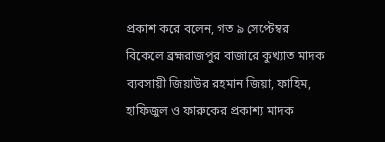প্রকাশ করে বলেন, গত ৯ সেপ্টেম্বর বিকেলে ব্রহ্মরাজপুর বাজারে কুখ্যাত মাদক ব্যবসায়ী জিয়াউর রহমান জিয়া, ফাহিম, হাফিজুল ও ফারুকের প্রকাশ্য মাদক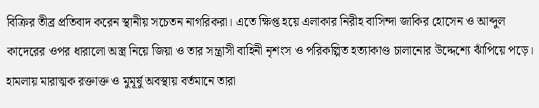বিক্রির তীব্র প্রতিবাদ করেন স্থানীয় সচেতন নাগরিকরা। এতে ক্ষিপ্ত হয়ে এলাকার নিরীহ বাসিন্দা জাকির হোসেন ও আব্দুল কাদেরের ওপর ধারালো অস্ত্র নিয়ে জিয়া ও তার সন্ত্রাসী বাহিনী নৃশংস ও পরিকল্পিত হত্যাকাণ্ড চালানোর উদ্দেশ্যে ঝাঁপিয়ে পড়ে। হামলায় মারাত্মক রক্তাক্ত ও মুমূর্ষু অবস্থায় বর্তমানে তারা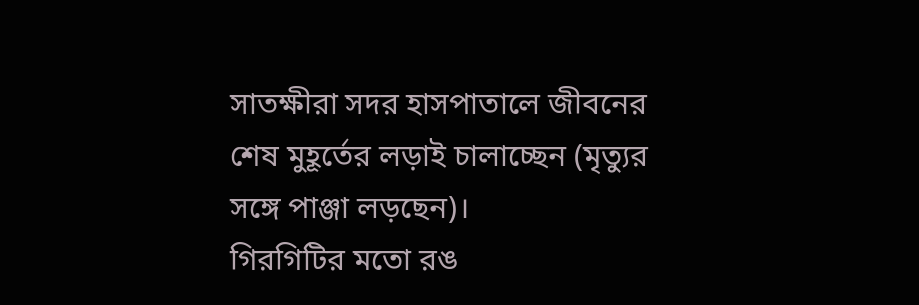সাতক্ষীরা সদর হাসপাতালে জীবনের শেষ মুহূর্তের লড়াই চালাচ্ছেন (মৃত্যুর সঙ্গে পাঞ্জা লড়ছেন)।
গিরগিটির মতো রঙ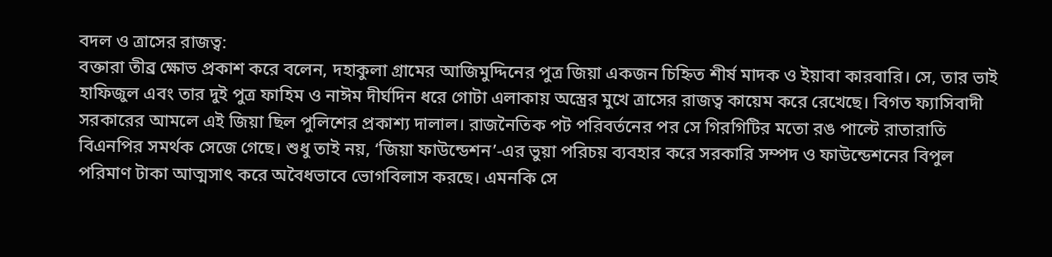বদল ও ত্রাসের রাজত্ব:
বক্তারা তীব্র ক্ষোভ প্রকাশ করে বলেন, দহাকুলা গ্রামের আজিমুদ্দিনের পুত্র জিয়া একজন চিহ্নিত শীর্ষ মাদক ও ইয়াবা কারবারি। সে, তার ভাই হাফিজুল এবং তার দুই পুত্র ফাহিম ও নাঈম দীর্ঘদিন ধরে গোটা এলাকায় অস্ত্রের মুখে ত্রাসের রাজত্ব কায়েম করে রেখেছে। বিগত ফ্যাসিবাদী সরকারের আমলে এই জিয়া ছিল পুলিশের প্রকাশ্য দালাল। রাজনৈতিক পট পরিবর্তনের পর সে গিরগিটির মতো রঙ পাল্টে রাতারাতি বিএনপির সমর্থক সেজে গেছে। শুধু তাই নয়, ‘জিয়া ফাউন্ডেশন’-এর ভুয়া পরিচয় ব্যবহার করে সরকারি সম্পদ ও ফাউন্ডেশনের বিপুল পরিমাণ টাকা আত্মসাৎ করে অবৈধভাবে ভোগবিলাস করছে। এমনকি সে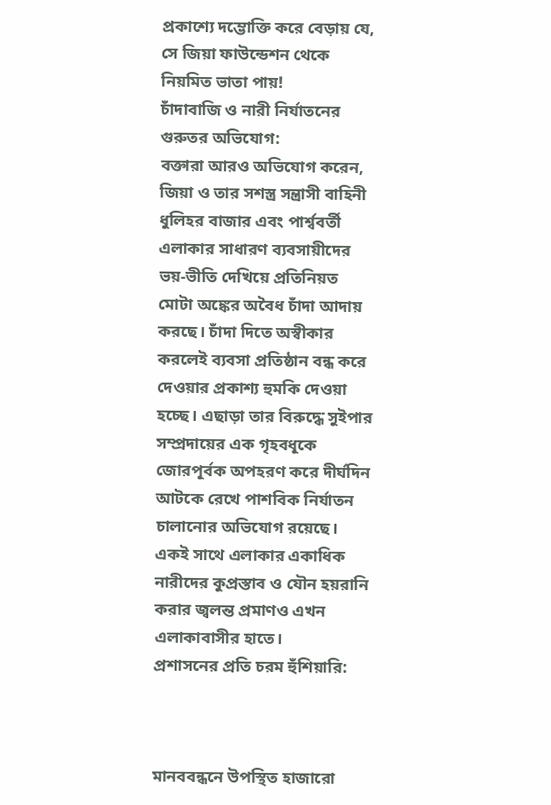প্রকাশ্যে দম্ভোক্তি করে বেড়ায় যে, সে জিয়া ফাউন্ডেশন থেকে নিয়মিত ভাতা পায়!
চাঁদাবাজি ও নারী নির্যাতনের গুরুতর অভিযোগ:
বক্তারা আরও অভিযোগ করেন, জিয়া ও তার সশস্ত্র সন্ত্রাসী বাহিনী ধুলিহর বাজার এবং পার্শ্ববর্তী এলাকার সাধারণ ব্যবসায়ীদের ভয়-ভীতি দেখিয়ে প্রতিনিয়ত মোটা অঙ্কের অবৈধ চাঁদা আদায় করছে। চাঁদা দিতে অস্বীকার করলেই ব্যবসা প্রতিষ্ঠান বন্ধ করে দেওয়ার প্রকাশ্য হুমকি দেওয়া হচ্ছে। এছাড়া তার বিরুদ্ধে সুইপার সম্প্রদায়ের এক গৃহবধূকে জোরপূর্বক অপহরণ করে দীর্ঘদিন আটকে রেখে পাশবিক নির্যাতন চালানোর অভিযোগ রয়েছে। একই সাথে এলাকার একাধিক নারীদের কুপ্রস্তাব ও যৌন হয়রানি করার জ্বলন্ত প্রমাণও এখন এলাকাবাসীর হাতে।
প্রশাসনের প্রতি চরম হুঁশিয়ারি:



মানববন্ধনে উপস্থিত হাজারো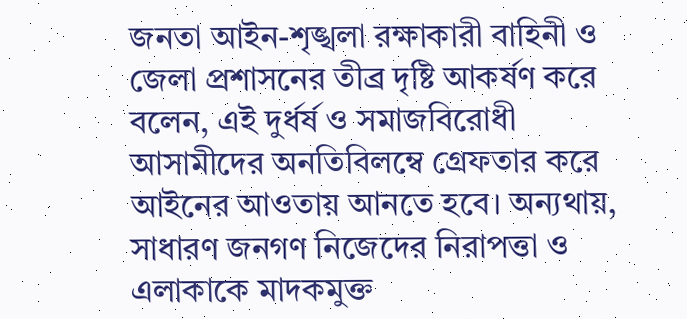জনতা আইন-শৃঙ্খলা রক্ষাকারী বাহিনী ও জেলা প্রশাসনের তীব্র দৃষ্টি আকর্ষণ করে বলেন, এই দুর্ধর্ষ ও সমাজবিরোধী আসামীদের অনতিবিলম্বে গ্রেফতার করে আইনের আওতায় আনতে হবে। অন্যথায়, সাধারণ জনগণ নিজেদের নিরাপত্তা ও এলাকাকে মাদকমুক্ত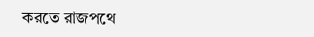করতে রাজপথে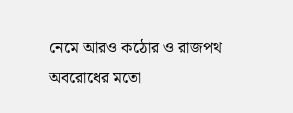নেমে আরও কঠোর ও রাজপথ অবরোধের মতো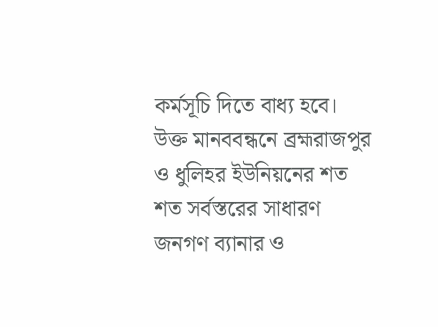কর্মসূচি দিতে বাধ্য হবে।
উক্ত মানববন্ধনে ব্রহ্মরাজপুর ও ধুলিহর ইউনিয়নের শত শত সর্বস্তরের সাধারণ জনগণ ব্যানার ও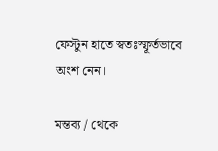ফেস্টুন হাতে স্বতঃস্ফূর্তভাবে অংশ নেন।

মন্তব্য / থেকে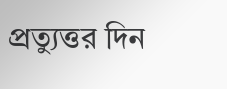প্রত্যুত্তর দিন